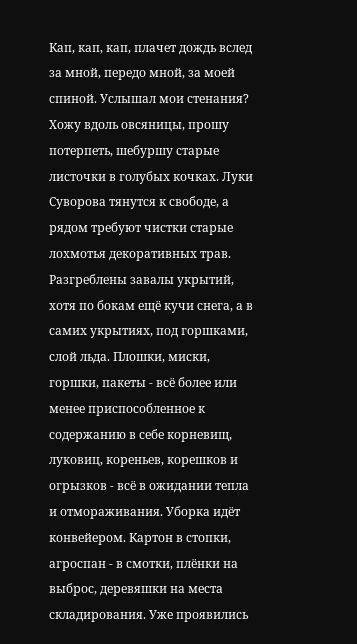Кап, кап, кап, плачет дождь вслед за мной, передо мной, за моей спиной. Услышал мои стенания? Хожу вдоль овсяницы, прошу потерпеть, шебуршу старые листочки в голубых кочках. Луки Суворова тянутся к свободе, а рядом требуют чистки старые лохмотья декоративных трав. Разгреблены завалы укрытий, хотя по бокам ещё кучи снега, а в самих укрытиях, под горшками, слой льда. Плошки, миски, горшки, пакеты - всё более или менее приспособленное к содержанию в себе корневищ, луковиц, кореньев, корешков и огрызков - всё в ожидании тепла и отмораживания. Уборка идёт конвейером. Картон в стопки, агроспан - в смотки, плёнки на выброс, деревяшки на места складирования. Уже проявились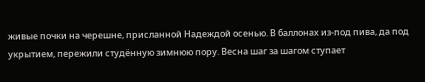живые почки на черешне, присланной Надеждой осенью. В баллонах из-под пива, да под укрытием, пережили студённую зимнюю пору. Весна шаг за шагом ступает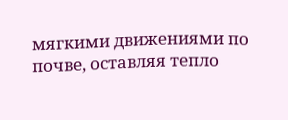мягкими движениями по почве, оставляя тепло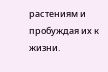растениям и пробуждая их к жизни.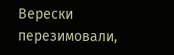Верески перезимовали,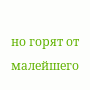но горят от малейшего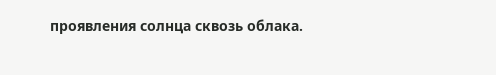проявления солнца сквозь облака.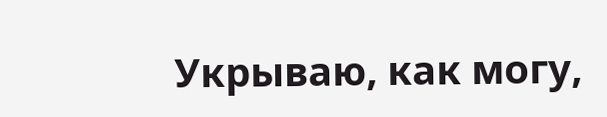Укрываю, как могу,